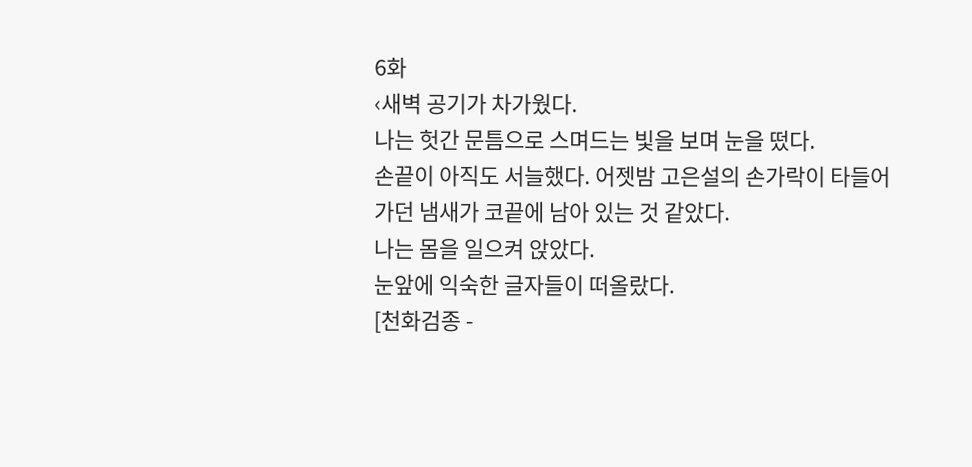6화
‹새벽 공기가 차가웠다.
나는 헛간 문틈으로 스며드는 빛을 보며 눈을 떴다.
손끝이 아직도 서늘했다. 어젯밤 고은설의 손가락이 타들어가던 냄새가 코끝에 남아 있는 것 같았다.
나는 몸을 일으켜 앉았다.
눈앞에 익숙한 글자들이 떠올랐다.
[천화검종 -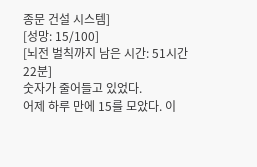종문 건설 시스템]
[성망: 15/100]
[뇌전 벌칙까지 남은 시간: 51시간 22분]
숫자가 줄어들고 있었다.
어제 하루 만에 15를 모았다. 이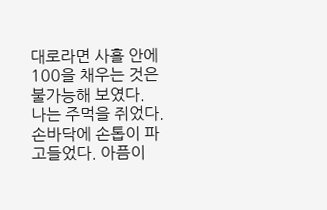대로라면 사흘 안에 100을 채우는 것은 불가능해 보였다.
나는 주먹을 쥐었다.
손바닥에 손톱이 파고들었다. 아픔이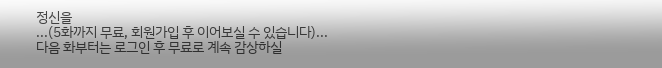정신을
...(5화까지 무료, 회원가입 후 이어보실 수 있습니다)...
다음 화부터는 로그인 후 무료로 계속 감상하실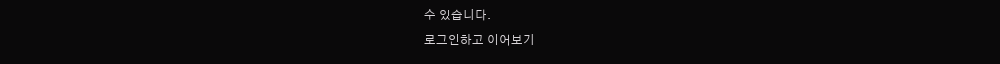수 있습니다.
로그인하고 이어보기